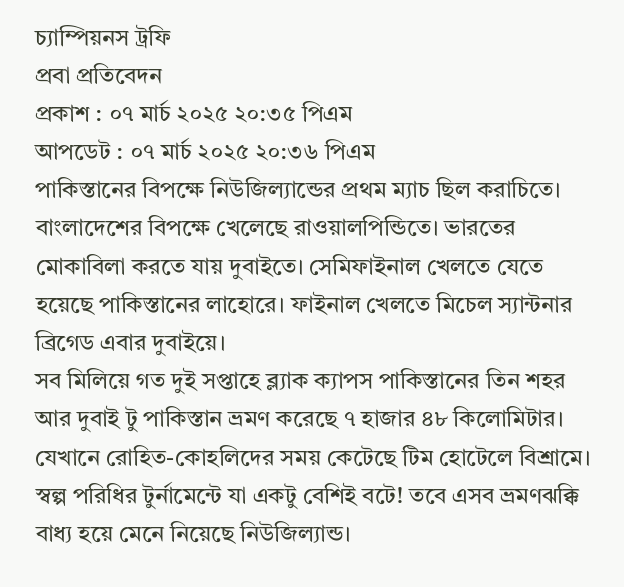চ্যাম্পিয়নস ট্রফি
প্রবা প্রতিবেদন
প্রকাশ : ০৭ মার্চ ২০২৫ ২০:৩৫ পিএম
আপডেট : ০৭ মার্চ ২০২৫ ২০:৩৬ পিএম
পাকিস্তানের বিপক্ষে নিউজিল্যান্ডের প্রথম ম্যাচ ছিল করাচিতে। বাংলাদেশের বিপক্ষে খেলেছে রাওয়ালপিন্ডিতে। ভারতের মোকাবিলা করতে যায় দুবাইতে। সেমিফাইনাল খেলতে যেতে হয়েছে পাকিস্তানের লাহোরে। ফাইনাল খেলতে মিচেল স্যান্টনার ব্রিগেড এবার দুবাইয়ে।
সব মিলিয়ে গত দুই সপ্তাহে ব্ল্যাক ক্যাপস পাকিস্তানের তিন শহর আর দুবাই টু পাকিস্তান ভ্রমণ করেছে ৭ হাজার ৪৮ কিলোমিটার। যেখানে রোহিত-কোহলিদের সময় কেটেছে টিম হোটেলে বিশ্রামে। স্বল্প পরিধির টুর্নামেন্টে যা একটু বেশিই বটে! তবে এসব ভ্রমণঝক্কি বাধ্য হয়ে মেনে নিয়েছে নিউজিল্যান্ড।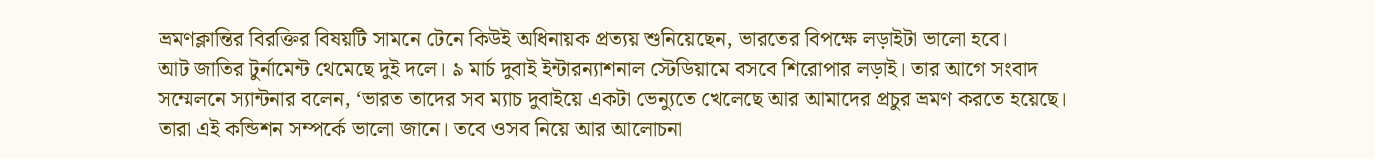ভ্রমণক্লান্তির বিরক্তির বিষয়টি সামনে টেনে কিউই অধিনায়ক প্রত্যয় শুনিয়েছেন, ভারতের বিপক্ষে লড়াইটা ভালো হবে।
আট জাতির টুর্নামেন্ট থেমেছে দুই দলে। ৯ মার্চ দুবাই ইন্টারন্যাশনাল স্টেডিয়ামে বসবে শিরোপার লড়াই। তার আগে সংবাদ সম্মেলনে স্যান্টনার বলেন, ‘ভারত তাদের সব ম্যাচ দুবাইয়ে একটা ভেন্যুতে খেলেছে আর আমাদের প্রচুর ভ্রমণ করতে হয়েছে। তারা এই কন্ডিশন সম্পর্কে ভালো জানে। তবে ওসব নিয়ে আর আলোচনা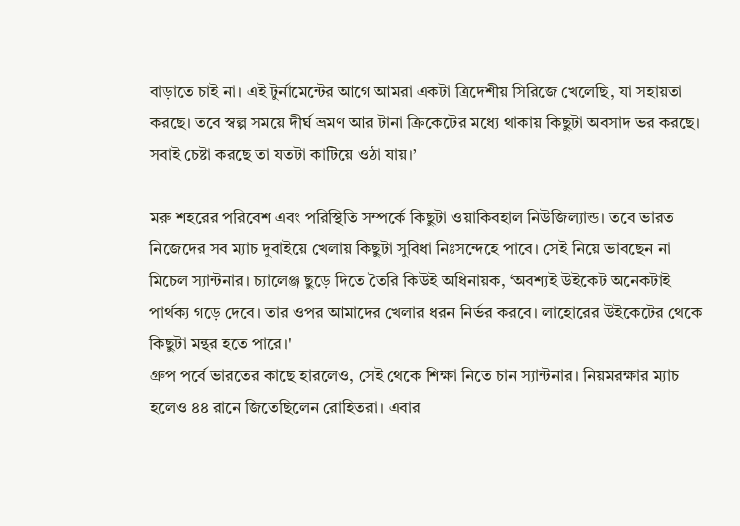বাড়াতে চাই না। এই টুর্নামেন্টের আগে আমরা একটা ত্রিদেশীয় সিরিজে খেলেছি, যা সহায়তা করছে। তবে স্বল্প সময়ে দীর্ঘ ভ্রমণ আর টানা ক্রিকেটের মধ্যে থাকায় কিছুটা অবসাদ ভর করছে। সবাই চেষ্টা করছে তা যতটা কাটিয়ে ওঠা যায়।’

মরু শহরের পরিবেশ এবং পরিস্থিতি সম্পর্কে কিছুটা ওয়াকিবহাল নিউজিল্যান্ড। তবে ভারত নিজেদের সব ম্যাচ দুবাইয়ে খেলায় কিছুটা সুবিধা নিঃসন্দেহে পাবে। সেই নিয়ে ভাবছেন না মিচেল স্যান্টনার। চ্যালেঞ্জ ছুড়ে দিতে তৈরি কিউই অধিনায়ক, ‘অবশ্যই উইকেট অনেকটাই পার্থক্য গড়ে দেবে। তার ওপর আমাদের খেলার ধরন নির্ভর করবে। লাহোরের উইকেটের থেকে কিছুটা মন্থর হতে পারে।'
গ্রুপ পর্বে ভারতের কাছে হারলেও, সেই থেকে শিক্ষা নিতে চান স্যান্টনার। নিয়মরক্ষার ম্যাচ হলেও ৪৪ রানে জিতেছিলেন রোহিতরা। এবার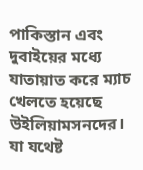পাকিস্তান এবং দুবাইয়ের মধ্যে যাতায়াত করে ম্যাচ খেলতে হয়েছে উইলিয়ামসনদের। যা যথেষ্ট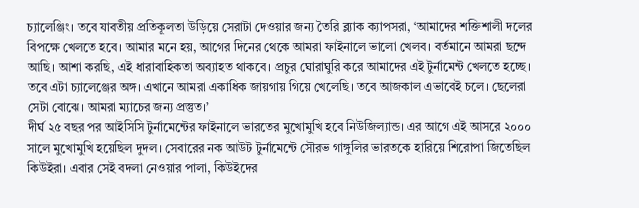চ্যালেঞ্জিং। তবে যাবতীয় প্রতিকূলতা উড়িয়ে সেরাটা দেওয়ার জন্য তৈরি ব্ল্যাক ক্যাপসরা, ‘আমাদের শক্তিশালী দলের বিপক্ষে খেলতে হবে। আমার মনে হয়, আগের দিনের থেকে আমরা ফাইনালে ভালো খেলব। বর্তমানে আমরা ছন্দে আছি। আশা করছি, এই ধারাবাহিকতা অব্যাহত থাকবে। প্রচুর ঘোরাঘুরি করে আমাদের এই টুর্নামেন্ট খেলতে হচ্ছে। তবে এটা চ্যালেঞ্জের অঙ্গ। এখানে আমরা একাধিক জায়গায় গিয়ে খেলেছি। তবে আজকাল এভাবেই চলে। ছেলেরা সেটা বোঝে। আমরা ম্যাচের জন্য প্রস্তুত।’
দীর্ঘ ২৫ বছর পর আইসিসি টুর্নামেন্টের ফাইনালে ভারতের মুখোমুখি হবে নিউজিল্যান্ড। এর আগে এই আসরে ২০০০ সালে মুখোমুখি হয়েছিল দুদল। সেবারের নক আউট টুর্নামেন্টে সৌরভ গাঙ্গুলির ভারতকে হারিয়ে শিরোপা জিতেছিল কিউইরা। এবার সেই বদলা নেওয়ার পালা, কিউইদের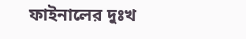ফাইনালের দুঃখ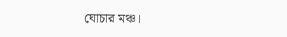ঘোচার মঞ্চ।